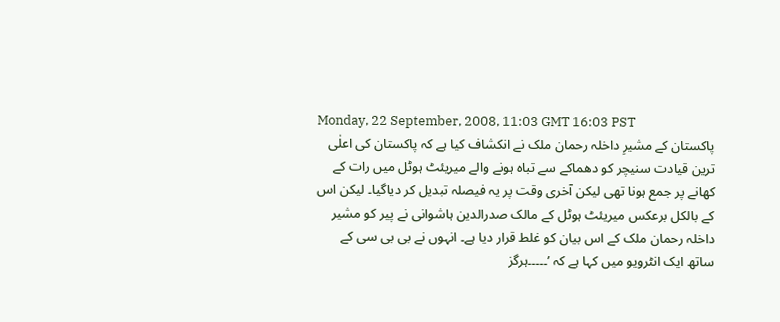Monday, 22 September, 2008, 11:03 GMT 16:03 PST
پاکستان کے مشیرِ داخلہ رحمان ملک نے انکشاف کیا ہے کہ پاکستان کی اعلٰی ترین قیادت سنیچر کو دھماکے سے تباہ ہونے والے میریئٹ ہوٹل میں رات کے کھانے پر جمع ہونا تھی لیکن آخری وقت پر یہ فیصلہ تبدیل کر دیاگیا۔ لیکن اس کے بالکل برعکس میریئٹ ہوٹل کے مالک صدرالدین ہاشوانی نے پیر کو مشیر داخلہ رحمان ملک کے اس بیان کو غلط قرار دیا ہے۔ انہوں نے بی بی سی کے ساتھ ایک انٹرویو میں کہا ہے کہ ’۔۔۔۔۔ہرگز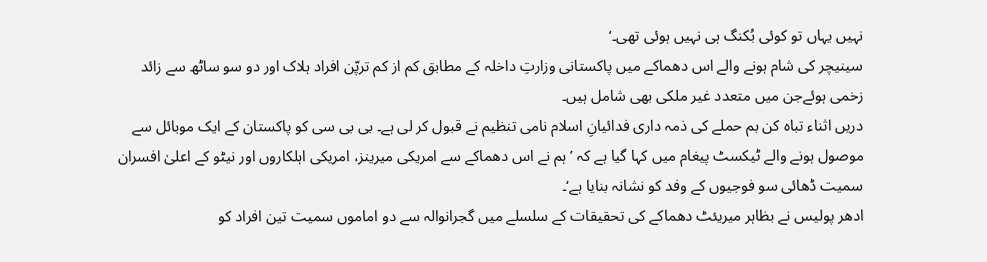نہیں یہاں تو کوئی بُکنگ ہی نہیں ہوئی تھی۔‘
سینیچر کی شام ہونے والے اس دھماکے میں پاکستانی وزارتِ داخلہ کے مطابق کم از کم ترپّن افراد ہلاک اور دو سو ساٹھ سے زائد زخمی ہوئےجن میں متعدد غیر ملکی بھی شامل ہیں۔
دریں اثناء تباہ کن بم حملے کی ذمہ داری فدائیانِ اسلام نامی تنظیم نے قبول کر لی ہے۔ بی بی سی کو پاکستان کے ایک موبائل سے موصول ہونے والے ٹیکسٹ پیغام میں کہا گیا ہے کہ ’ہم نے اس دھماکے سے امریکی میرینز، امریکی اہلکاروں اور نیٹو کے اعلیٰ افسران سمیت ڈھائی سو فوجیوں کے وفد کو نشانہ بنایا ہے‘۔
ادھر پولیس نے بظاہر میریئٹ دھماکے کی تحقیقات کے سلسلے میں گجرانوالہ سے دو اماموں سمیت تین افراد کو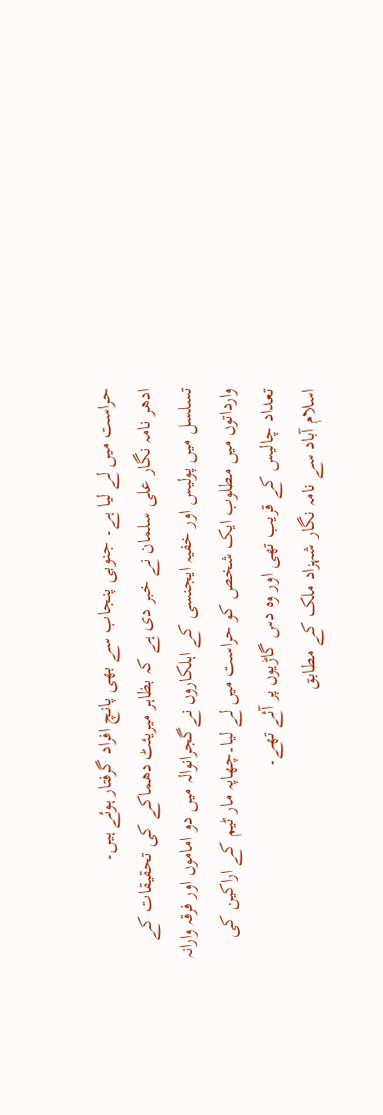حراست میں لے لیا ہے۔ جنوبی پنجاب سے بھی پانچ افراد گرفتار ہوئے ہیں۔
ادھر نامہ نگار علی سلمان نے خبر دی ہے کہ بظاہر میریئٹ دھماکے کی تحقیقات کے تسلسل میں پولیس اور خفیہ ایجنسی کے اہلکاروں نےگجرانوالہ میں دو اماموں اور فرقہ وارانہ وارداتوں میں مطلوب ایک شخص کو حراست میں لے لیا۔چھاپہ مار ٹیم کے اراکین کی تعداد چالیس کے قریب تھی اور وہ دس گاڑیوں پر آئے تھے۔
اسلام آباد سے نامہ نگار شہزاد ملک کے مطابق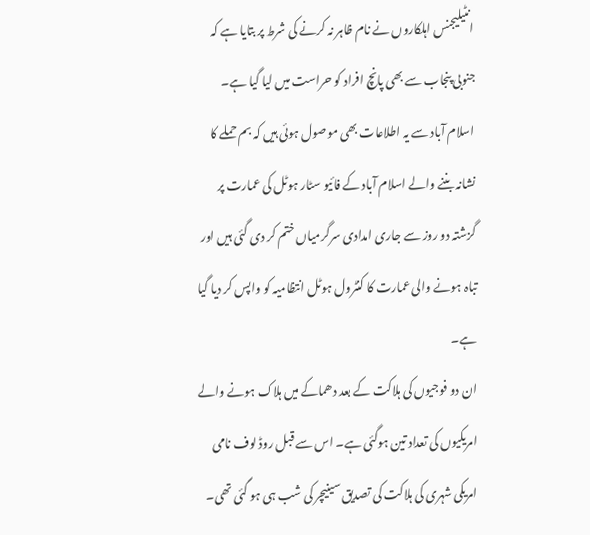انٹیلیجنس اہلکاروں نے نام ظاہر نہ کرنے کی شرط پر بتایا ہے کہ جنوبی پنجاب سے بھی پانچ افراد کو حراست میں لیا گیا ہے۔
اسلام آباد سے یہ اطلاعات بھی موصول ہوئی ہیں کہ بم حملے کا نشانہ بننے والے اسلام آباد کے فائیو سٹار ہوٹل کی عمارت پر گزشتہ دو روز سے جاری امدادی سرگرمیاں ختم کر دی گئی ہیں اور تباہ ہونے والی عمارت کا کنٹرول ہوٹل انتظامیہ کو واپس کر دیا گیا ہے۔
ان دو فوجیوں کی ہلاکت کے بعد دھماکے میں ہلاک ہونے والے امریکیوں کی تعداد تین ہوگئی ہے۔ اس سے قبل روڈ لوف نامی امریکی شہری کی ہلاکت کی تصدیق سینیچر کی شب ہی ہو گئی تھی۔